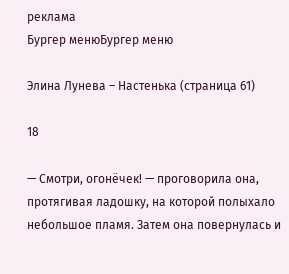реклама
Бургер менюБургер меню

Элина Лунева – Настенька (страница 61)

18

— Смотри, огонёчек! — проговорила она, протягивая ладошку, на которой полыхало небольшое пламя. Затем она повернулась и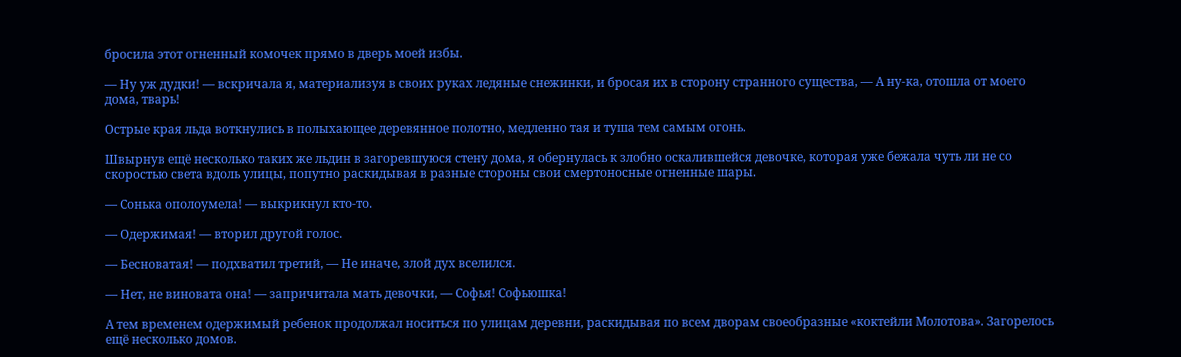бросила этот огненный комочек прямо в дверь моей избы.

— Ну уж дудки! — вскричала я, материализуя в своих руках ледяные снежинки, и бросая их в сторону странного существа, — А ну-ка, отошла от моего дома, тварь!

Острые края льда воткнулись в полыхающее деревянное полотно, медленно тая и туша тем самым огонь.

Швырнув ещё несколько таких же льдин в загоревшуюся стену дома, я обернулась к злобно оскалившейся девочке, которая уже бежала чуть ли не со скоростью света вдоль улицы, попутно раскидывая в разные стороны свои смертоносные огненные шары.

— Сонька ополоумела! — выкрикнул кто-то.

— Одержимая! — вторил другой голос.

— Бесноватая! — подхватил третий, — Не иначе, злой дух вселился.

— Нет, не виновата она! — запричитала мать девочки, — Софья! Софьюшка!

А тем временем одержимый ребенок продолжал носиться по улицам деревни, раскидывая по всем дворам своеобразные «коктейли Молотова». Загорелось ещё несколько домов.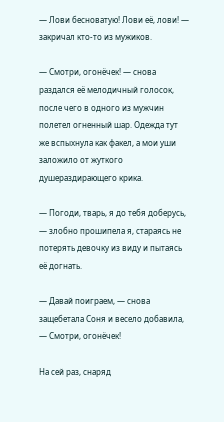— Лови бесноватую! Лови её, лови! — закричал кто-то из мужиков.

— Смотри, огонёчек! — снова раздался её мелодичный голосок, после чего в одного из мужчин полетел огненный шар. Одежда тут же вспыхнула как факел, а мои уши заложило от жуткого душераздирающего крика.

— Погоди, тварь, я до тебя доберусь, — злобно прошипела я, стараясь не потерять девочку из виду и пытаясь её догнать.

— Давай поиграем, — снова защебетала Соня и весело добавила, — Смотри, огонёчек!

На сей раз, снаряд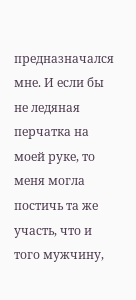предназначался мне. И если бы не ледяная перчатка на моей руке, то меня могла постичь та же участь, что и того мужчину,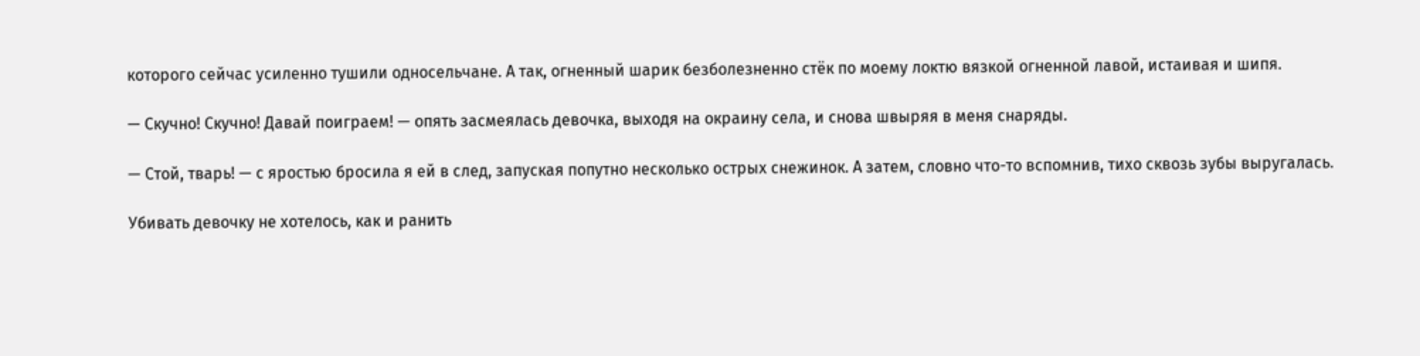которого сейчас усиленно тушили односельчане. А так, огненный шарик безболезненно стёк по моему локтю вязкой огненной лавой, истаивая и шипя.

— Скучно! Скучно! Давай поиграем! — опять засмеялась девочка, выходя на окраину села, и снова швыряя в меня снаряды.

— Стой, тварь! — с яростью бросила я ей в след, запуская попутно несколько острых снежинок. А затем, словно что-то вспомнив, тихо сквозь зубы выругалась.

Убивать девочку не хотелось, как и ранить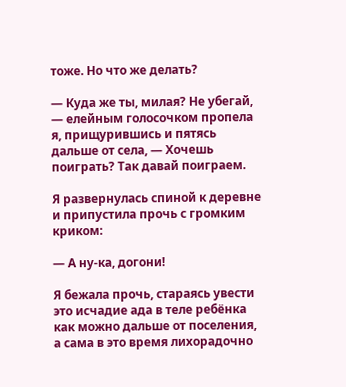тоже. Но что же делать?

— Куда же ты, милая? Не убегай, — елейным голосочком пропела я, прищурившись и пятясь дальше от села, — Хочешь поиграть? Так давай поиграем.

Я развернулась спиной к деревне и припустила прочь с громким криком:

— А ну-ка, догони!

Я бежала прочь, стараясь увести это исчадие ада в теле ребёнка как можно дальше от поселения, а сама в это время лихорадочно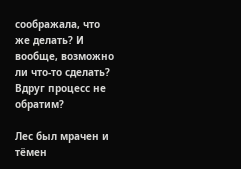соображала, что же делать? И вообще, возможно ли что-то сделать? Вдруг процесс не обратим?

Лес был мрачен и тёмен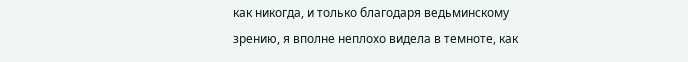как никогда, и только благодаря ведьминскому зрению, я вполне неплохо видела в темноте, как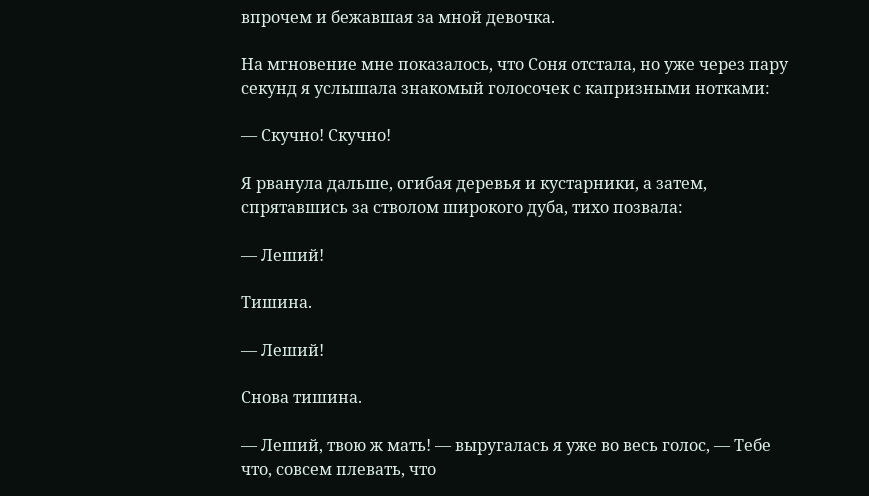впрочем и бежавшая за мной девочка.

На мгновение мне показалось, что Соня отстала, но уже через пару секунд я услышала знакомый голосочек с капризными нотками:

— Скучно! Скучно!

Я рванула дальше, огибая деревья и кустарники, а затем, спрятавшись за стволом широкого дуба, тихо позвала:

— Леший!

Тишина.

— Леший!

Снова тишина.

— Леший, твою ж мать! — выругалась я уже во весь голос, — Тебе что, совсем плевать, что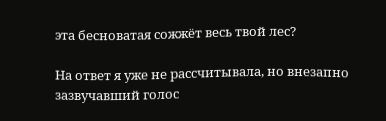эта бесноватая сожжёт весь твой лес?

На ответ я уже не рассчитывала, но внезапно зазвучавший голос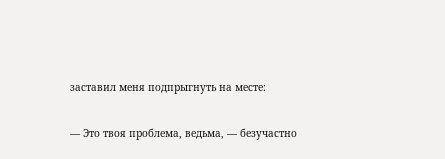заставил меня подпрыгнуть на месте:

— Это твоя проблема, ведьма, — безучастно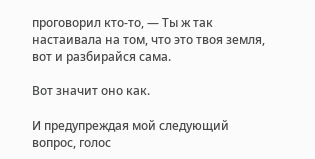проговорил кто-то, — Ты ж так настаивала на том, что это твоя земля, вот и разбирайся сама.

Вот значит оно как.

И предупреждая мой следующий вопрос, голос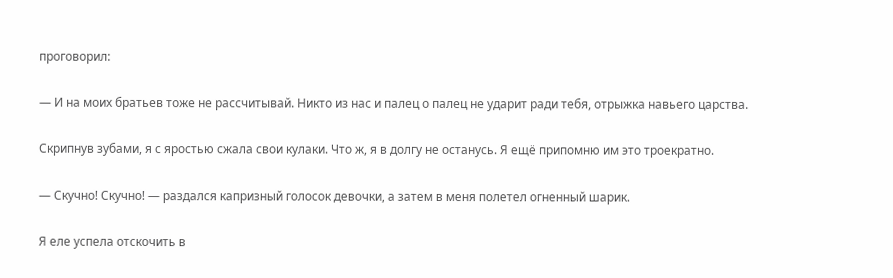проговорил:

— И на моих братьев тоже не рассчитывай. Никто из нас и палец о палец не ударит ради тебя, отрыжка навьего царства.

Скрипнув зубами, я с яростью сжала свои кулаки. Что ж, я в долгу не останусь. Я ещё припомню им это троекратно.

— Скучно! Скучно! — раздался капризный голосок девочки, а затем в меня полетел огненный шарик.

Я еле успела отскочить в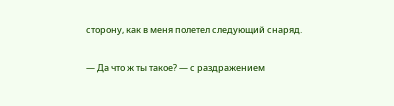сторону, как в меня полетел следующий снаряд.

— Да что ж ты такое? — с раздражением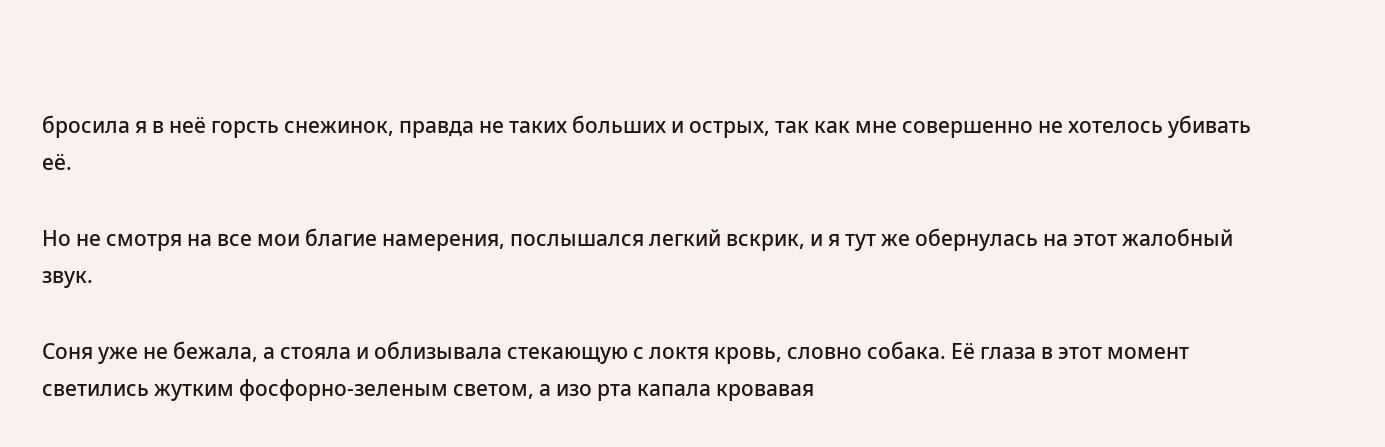бросила я в неё горсть снежинок, правда не таких больших и острых, так как мне совершенно не хотелось убивать её.

Но не смотря на все мои благие намерения, послышался легкий вскрик, и я тут же обернулась на этот жалобный звук.

Соня уже не бежала, а стояла и облизывала стекающую с локтя кровь, словно собака. Её глаза в этот момент светились жутким фосфорно-зеленым светом, а изо рта капала кровавая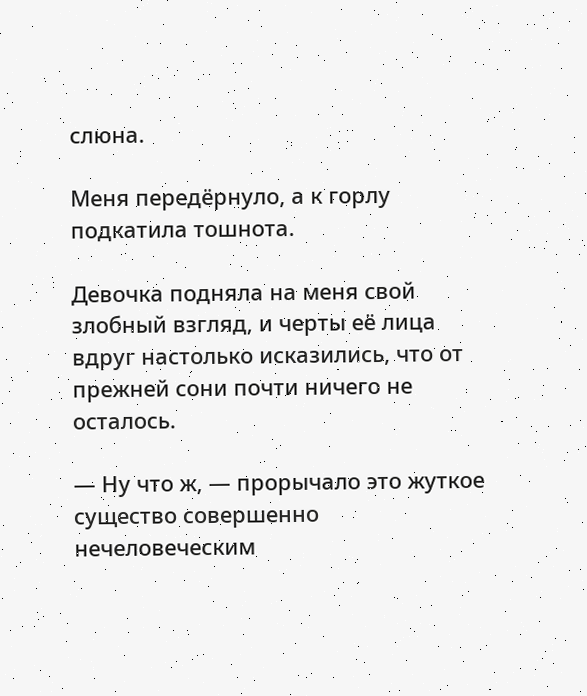слюна.

Меня передёрнуло, а к горлу подкатила тошнота.

Девочка подняла на меня свой злобный взгляд, и черты её лица вдруг настолько исказились, что от прежней сони почти ничего не осталось.

— Ну что ж, — прорычало это жуткое существо совершенно нечеловеческим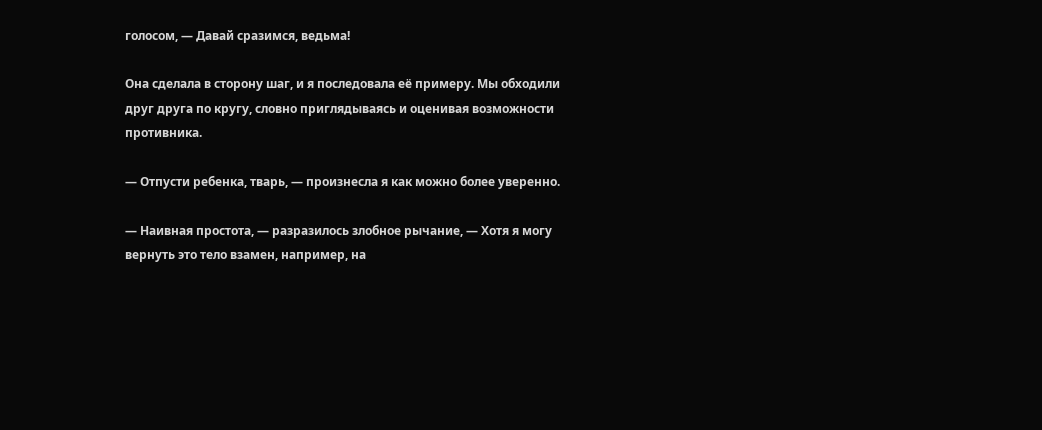голосом, — Давай сразимся, ведьма!

Она сделала в сторону шаг, и я последовала её примеру. Мы обходили друг друга по кругу, словно приглядываясь и оценивая возможности противника.

— Отпусти ребенка, тварь, — произнесла я как можно более уверенно.

— Наивная простота, — разразилось злобное рычание, — Хотя я могу вернуть это тело взамен, например, на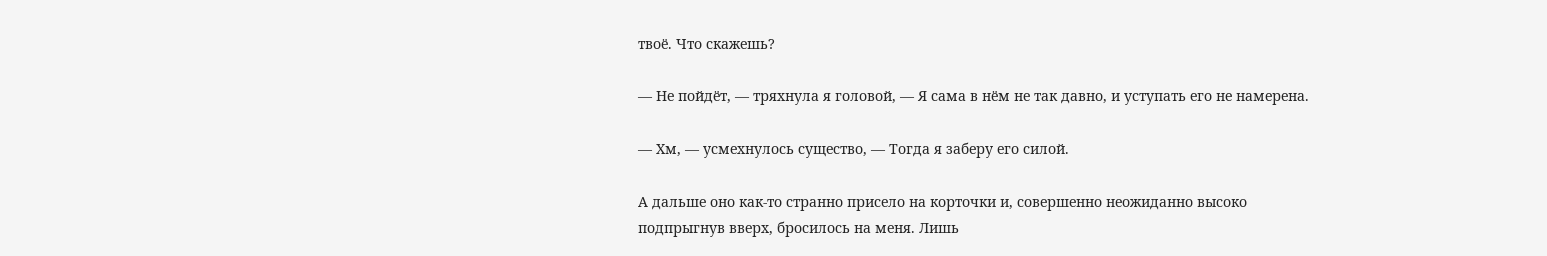твоё. Что скажешь?

— Не пойдёт, — тряхнула я головой, — Я сама в нём не так давно, и уступать его не намерена.

— Хм, — усмехнулось существо, — Тогда я заберу его силой.

А дальше оно как-то странно присело на корточки и, совершенно неожиданно высоко подпрыгнув вверх, бросилось на меня. Лишь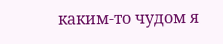каким-то чудом я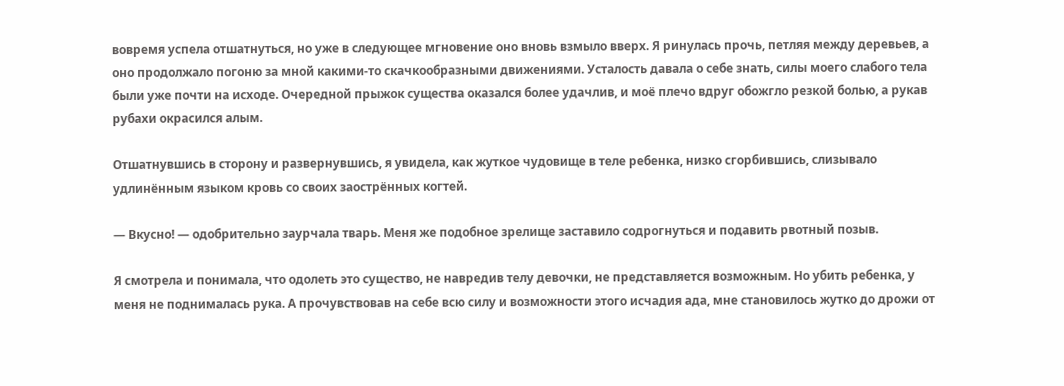вовремя успела отшатнуться, но уже в следующее мгновение оно вновь взмыло вверх. Я ринулась прочь, петляя между деревьев, а оно продолжало погоню за мной какими-то скачкообразными движениями. Усталость давала о себе знать, силы моего слабого тела были уже почти на исходе. Очередной прыжок существа оказался более удачлив, и моё плечо вдруг обожгло резкой болью, а рукав рубахи окрасился алым.

Отшатнувшись в сторону и развернувшись, я увидела, как жуткое чудовище в теле ребенка, низко сгорбившись, слизывало удлинённым языком кровь со своих заострённых когтей.

— Вкусно! — одобрительно заурчала тварь. Меня же подобное зрелище заставило содрогнуться и подавить рвотный позыв.

Я смотрела и понимала, что одолеть это существо, не навредив телу девочки, не представляется возможным. Но убить ребенка, у меня не поднималась рука. А прочувствовав на себе всю силу и возможности этого исчадия ада, мне становилось жутко до дрожи от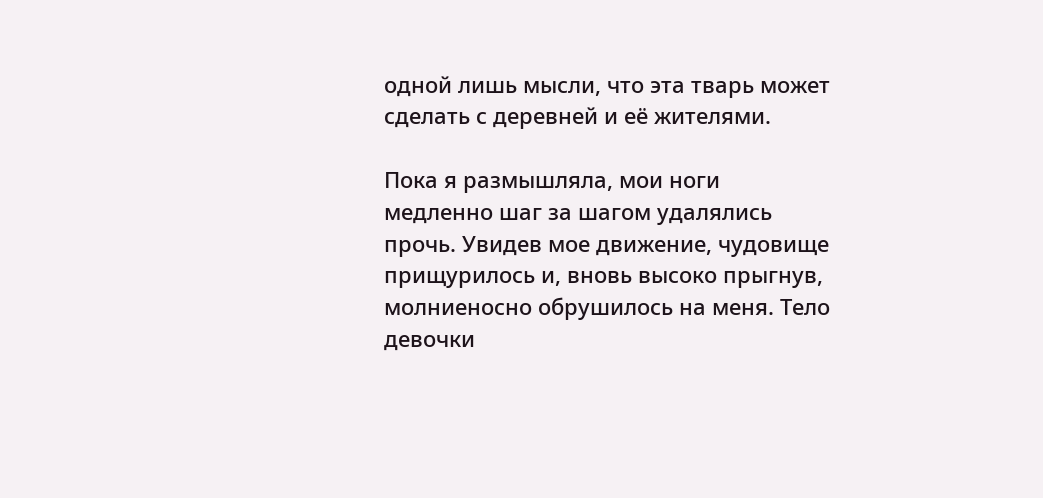одной лишь мысли, что эта тварь может сделать с деревней и её жителями.

Пока я размышляла, мои ноги медленно шаг за шагом удалялись прочь. Увидев мое движение, чудовище прищурилось и, вновь высоко прыгнув, молниеносно обрушилось на меня. Тело девочки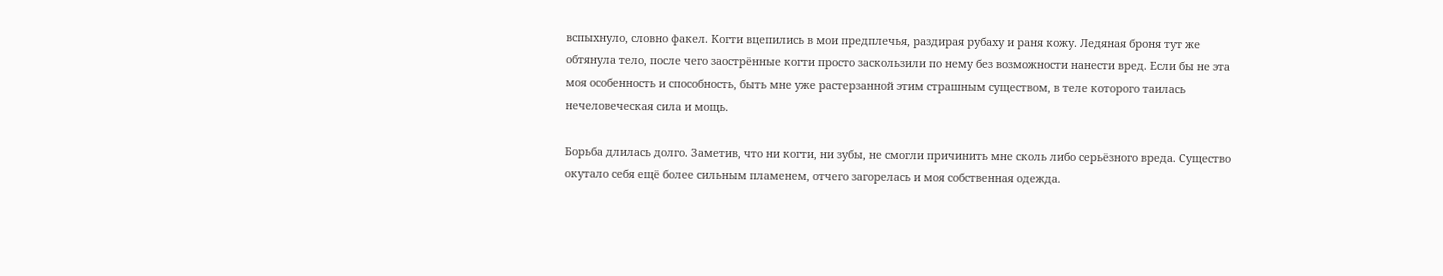вспыхнуло, словно факел. Когти вцепились в мои предплечья, раздирая рубаху и раня кожу. Ледяная броня тут же обтянула тело, после чего заострённые когти просто заскользили по нему без возможности нанести вред. Если бы не эта моя особенность и способность, быть мне уже растерзанной этим страшным существом, в теле которого таилась нечеловеческая сила и мощь.

Борьба длилась долго. Заметив, что ни когти, ни зубы, не смогли причинить мне сколь либо серьёзного вреда. Существо окутало себя ещё более сильным пламенем, отчего загорелась и моя собственная одежда.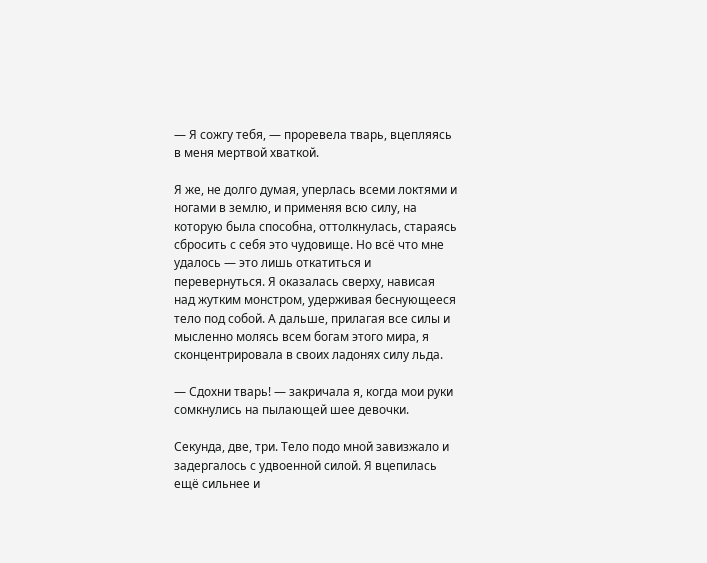— Я сожгу тебя, — проревела тварь, вцепляясь в меня мертвой хваткой.

Я же, не долго думая, уперлась всеми локтями и ногами в землю, и применяя всю силу, на которую была способна, оттолкнулась, стараясь сбросить с себя это чудовище. Но всё что мне удалось — это лишь откатиться и перевернуться. Я оказалась сверху, нависая над жутким монстром, удерживая беснующееся тело под собой. А дальше, прилагая все силы и мысленно молясь всем богам этого мира, я сконцентрировала в своих ладонях силу льда.

— Сдохни тварь! — закричала я, когда мои руки сомкнулись на пылающей шее девочки.

Секунда, две, три. Тело подо мной завизжало и задергалось с удвоенной силой. Я вцепилась ещё сильнее и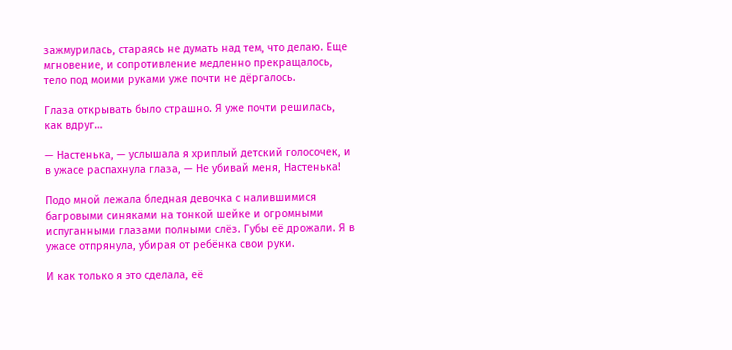зажмурилась, стараясь не думать над тем, что делаю. Еще мгновение, и сопротивление медленно прекращалось, тело под моими руками уже почти не дёргалось.

Глаза открывать было страшно. Я уже почти решилась, как вдруг…

— Настенька, — услышала я хриплый детский голосочек, и в ужасе распахнула глаза, — Не убивай меня, Настенька!

Подо мной лежала бледная девочка с налившимися багровыми синяками на тонкой шейке и огромными испуганными глазами полными слёз. Губы её дрожали. Я в ужасе отпрянула, убирая от ребёнка свои руки.

И как только я это сделала, её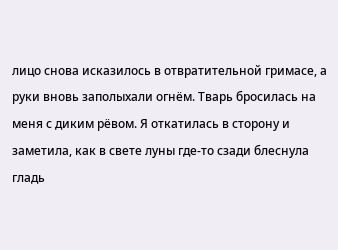лицо снова исказилось в отвратительной гримасе, а руки вновь заполыхали огнём. Тварь бросилась на меня с диким рёвом. Я откатилась в сторону и заметила, как в свете луны где-то сзади блеснула гладь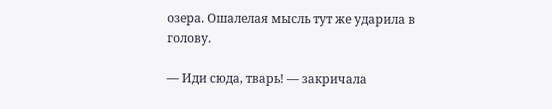озера. Ошалелая мысль тут же ударила в голову.

— Иди сюда, тварь! — закричала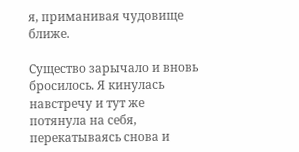я, приманивая чудовище ближе.

Существо зарычало и вновь бросилось. Я кинулась навстречу и тут же потянула на себя, перекатываясь снова и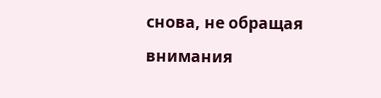снова, не обращая внимания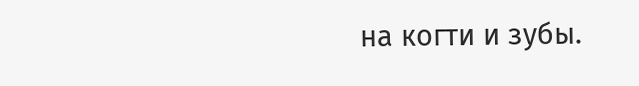на когти и зубы.